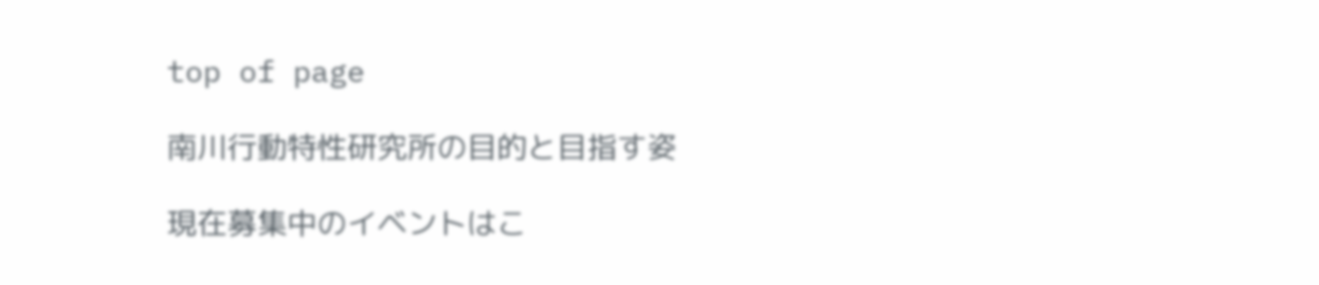top of page

南川行動特性研究所の目的と目指す姿

現在募集中のイベントはこ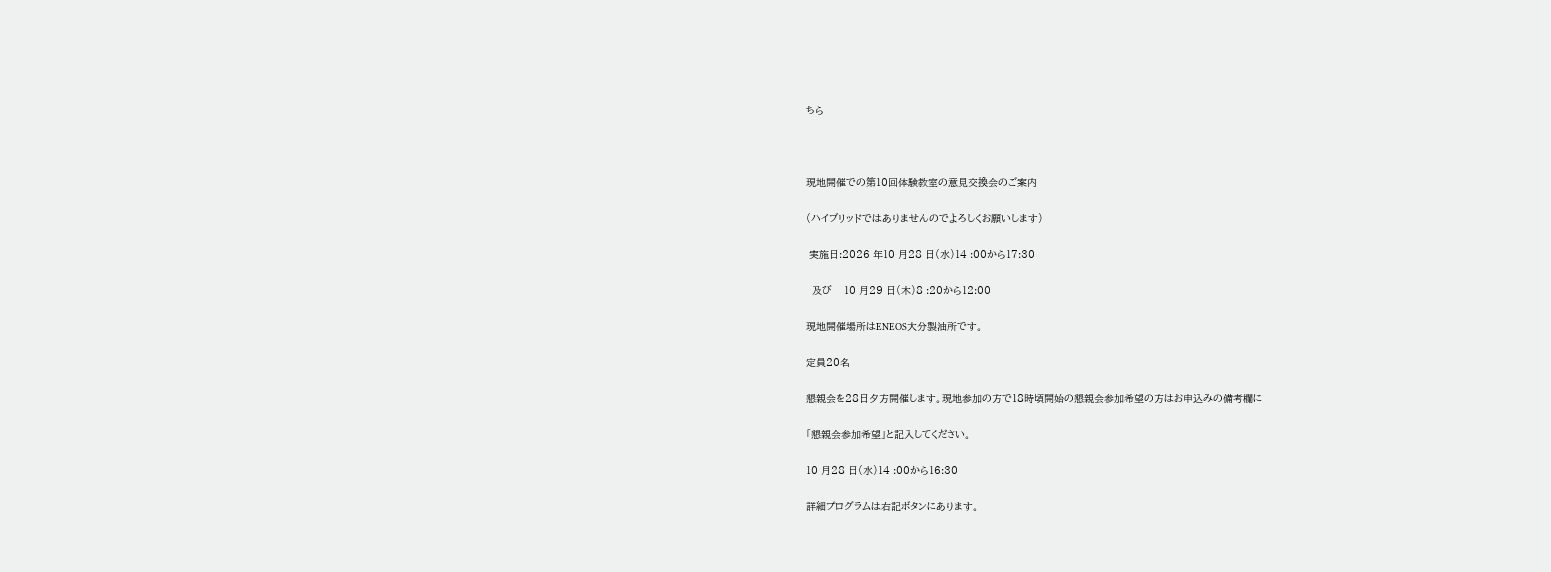ちら



現地開催での第10回体験教室の意見交換会のご案内

(ハイブリッドではありませんのでよろしくお願いします)

 実施日:2026 年10 月28 日(水)14 :00から17:30

  及び    10 月29 日(木)8 :20から12:00

現地開催場所はENEOS大分製油所です。

定員20名

懇親会を28日夕方開催します。現地参加の方で18時頃開始の懇親会参加希望の方はお申込みの備考欄に

「懇親会参加希望」と記入してください。

10 月28 日(水)14 :00から16:30

詳細プログラムは右記ボタンにあります。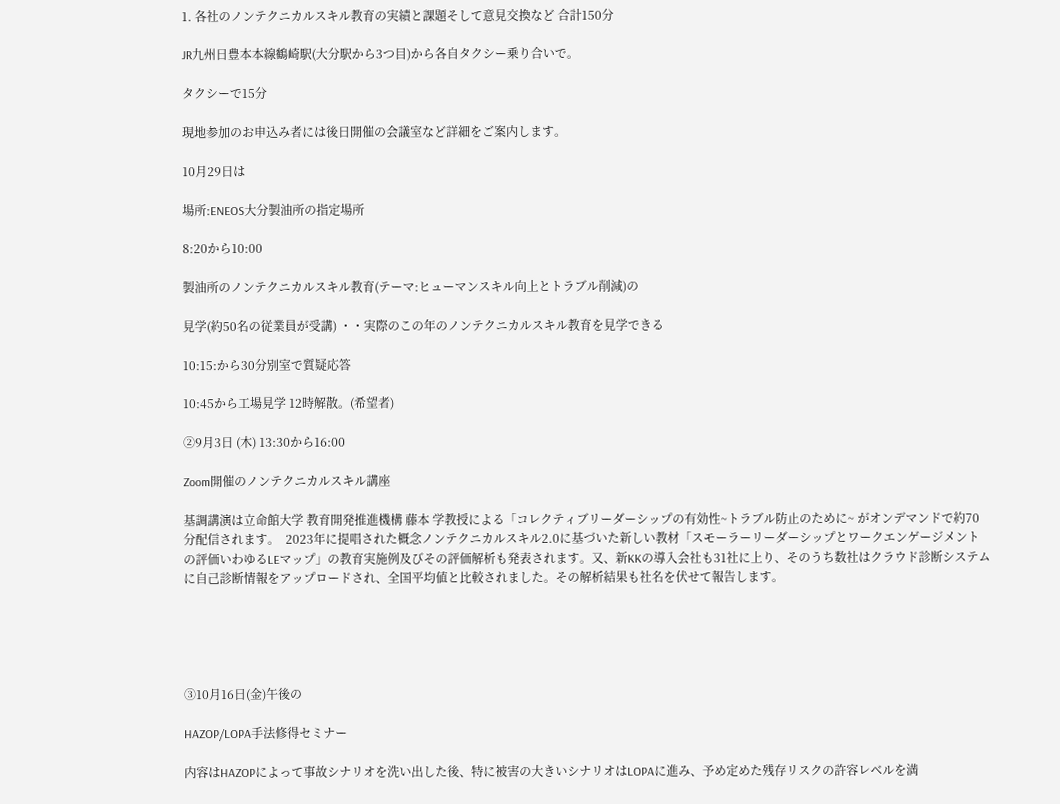1. 各社のノンテクニカルスキル教育の実績と課題そして意見交換など 合計150分

JR九州日豊本本線鶴崎駅(大分駅から3つ目)から各自タクシー乗り合いで。

タクシーで15分

現地参加のお申込み者には後日開催の会議室など詳細をご案内します。

10月29日は

場所:ENEOS大分製油所の指定場所

8:20から10:00

製油所のノンテクニカルスキル教育(テーマ:ヒューマンスキル向上とトラブル削減)の

見学(約50名の従業員が受講) ・・実際のこの年のノンテクニカルスキル教育を見学できる

10:15:から30分別室で質疑応答

10:45から工場見学 12時解散。(希望者)

②9月3日 (木) 13:30から16:00

Zoom開催のノンテクニカルスキル講座

基調講演は立命館大学 教育開発推進機構 藤本 学教授による「コレクティブリーダーシップの有効性~トラブル防止のために~ がオンデマンドで約70分配信されます。  2023年に提唱された概念ノンテクニカルスキル2.0に基づいた新しい教材「スモーラーリーダーシップとワークエンゲージメントの評価いわゆるLEマップ」の教育実施例及びその評価解析も発表されます。又、新KKの導入会社も31社に上り、そのうち数社はクラウド診断システムに自己診断情報をアップロードされ、全国平均値と比較されました。その解析結果も社名を伏せて報告します。





③10月16日(金)午後の

HAZOP/LOPA手法修得セミナー

内容はHAZOPによって事故シナリオを洗い出した後、特に被害の大きいシナリオはLOPAに進み、予め定めた残存リスクの許容レベルを満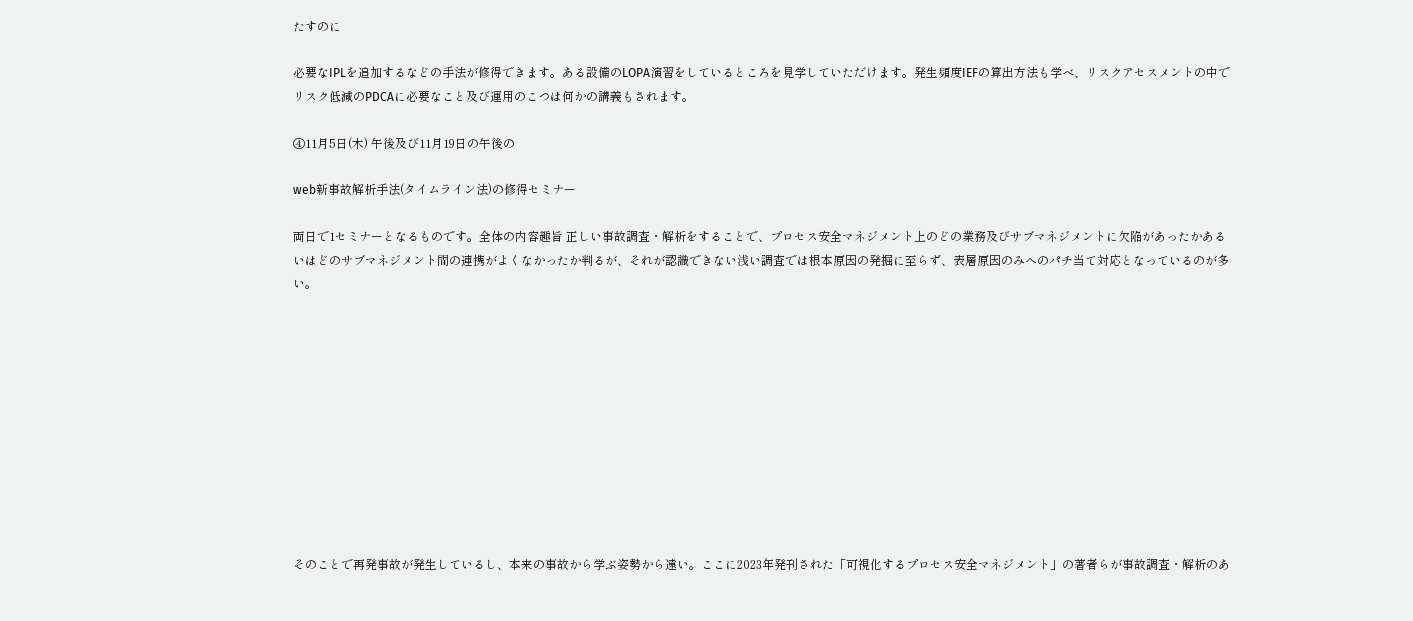たすのに

必要なIPLを追加するなどの手法が修得できます。ある設備のLOPA演習をしているところを見学していただけます。発生頻度IEFの算出方法も学べ、リスクアセスメントの中でリスク低減のPDCAに必要なこと及び運用のこつは何かの講義もされます。

④11月5日(木) 午後及び11月19日の午後の

web新事故解析手法(タイムライン法)の修得セミナー

両日で1セミナーとなるものです。全体の内容趣旨 正しい事故調査・解析をすることで、プロセス安全マネジメント上のどの業務及びサブマネジメントに欠陥があったかあるいはどのサブマネジメント間の連携がよくなかったか判るが、それが認識できない浅い調査では根本原因の発掘に至らず、表層原因のみへのパチ当て対応となっているのが多い。











そのことで再発事故が発生しているし、本来の事故から学ぶ姿勢から遠い。ここに2023年発刊された「可視化するプロセス安全マネジメント」の著者らが事故調査・解析のあ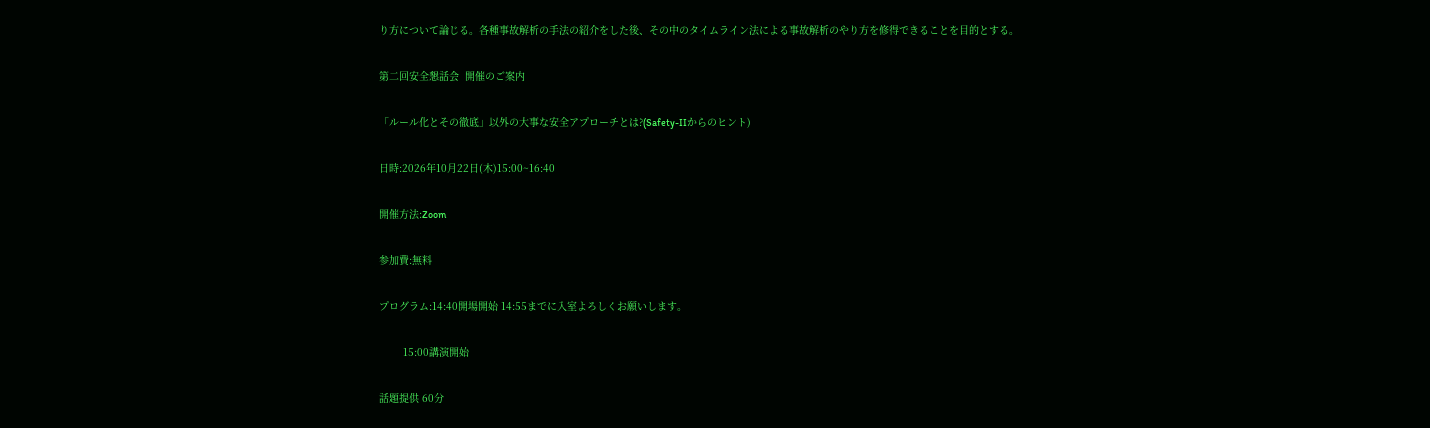り方について論じる。各種事故解析の手法の紹介をした後、その中のタイムライン法による事故解析のやり方を修得できることを目的とする。

第二回安全懇話会  開催のご案内

「ルール化とその徹底」以外の大事な安全アプローチとは?(Safety-IIからのヒント)

日時:2026年10月22日(木)15:00~16:40

開催方法:Zoom

参加費:無料

プログラム:14:40開場開始 14:55までに入室よろしくお願いします。

        15:00講演開始

話題提供 60分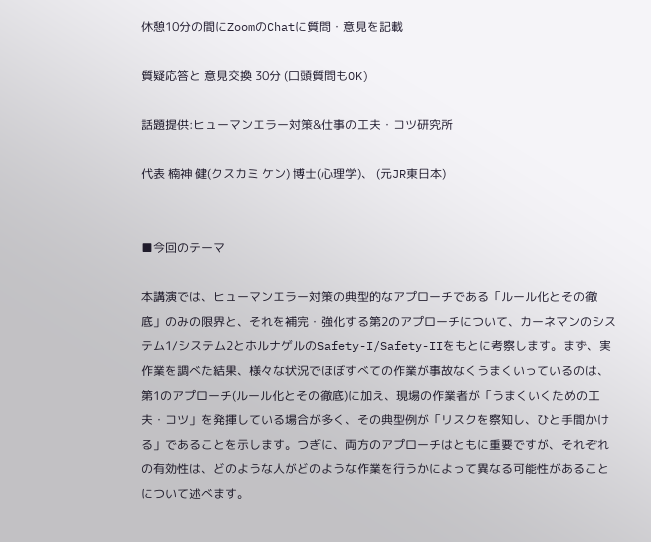休憩10分の間にZoomのChatに質問・意見を記載

質疑応答と 意見交換 30分 (口頭質問もOK)

話題提供:ヒューマンエラー対策&仕事の工夫・コツ研究所

代表 楠神 健(クスカミ ケン) 博士(心理学)、 (元JR東日本)


■今回のテーマ

本講演では、ヒューマンエラー対策の典型的なアプローチである「ルール化とその徹底」のみの限界と、それを補完・強化する第2のアプローチについて、カーネマンのシステム1/システム2とホルナゲルのSafety-I/Safety-IIをもとに考察します。まず、実作業を調べた結果、様々な状況でほぼすべての作業が事故なくうまくいっているのは、第1のアプローチ(ルール化とその徹底)に加え、現場の作業者が「うまくいくための工夫・コツ」を発揮している場合が多く、その典型例が「リスクを察知し、ひと手間かける」であることを示します。つぎに、両方のアプローチはともに重要ですが、それぞれの有効性は、どのような人がどのような作業を行うかによって異なる可能性があることについて述べます。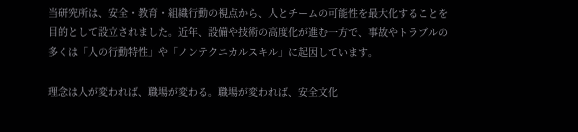当研究所は、安全・教育・組織行動の視点から、人とチームの可能性を最大化することを目的として設立されました。近年、設備や技術の高度化が進む一方で、事故やトラブルの多くは「人の行動特性」や「ノンテクニカルスキル」に起因しています。

理念は人が変われば、職場が変わる。職場が変われば、安全文化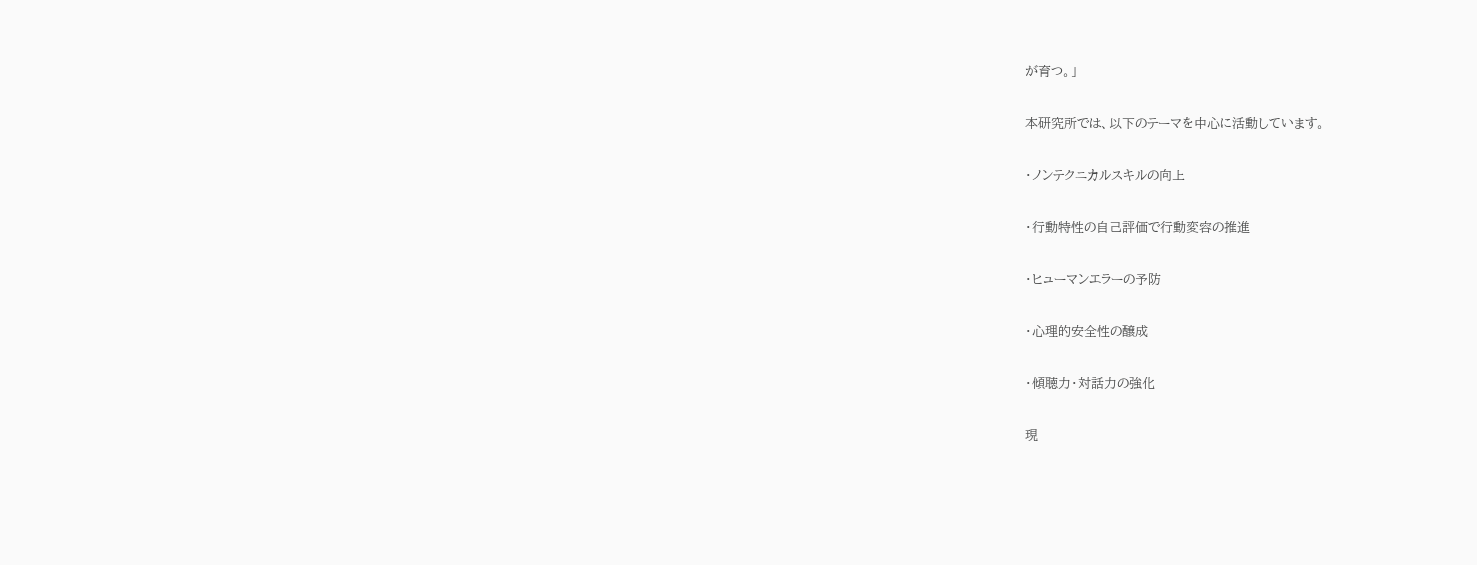が育つ。」

本研究所では、以下のテーマを中心に活動しています。

・ノンテクニカルスキルの向上

・行動特性の自己評価で行動変容の推進

・ヒューマンエラーの予防

・心理的安全性の醸成

・傾聴力・対話力の強化

現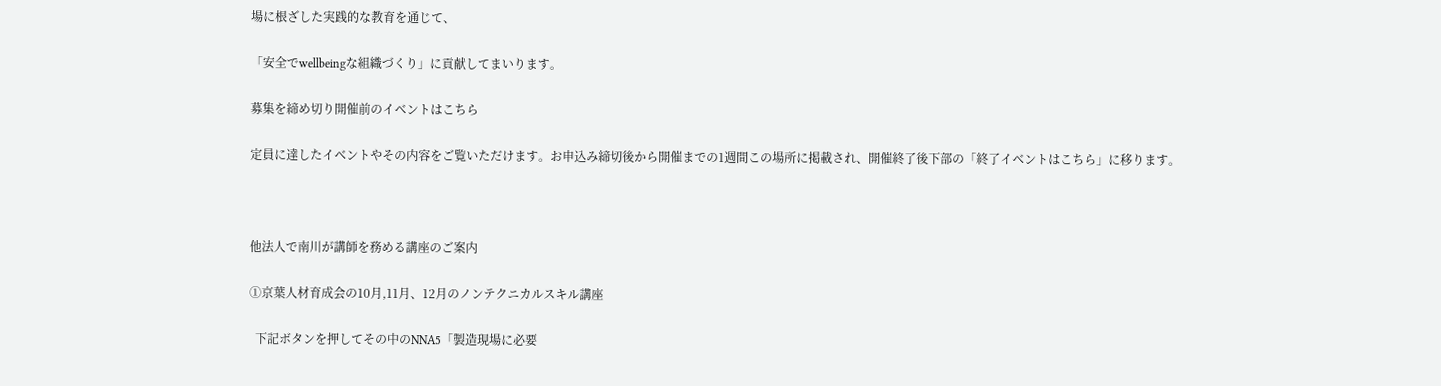場に根ざした実践的な教育を通じて、

「安全でwellbeingな組織づくり」に貢献してまいります。

募集を締め切り開催前のイベントはこちら

定員に達したイベントやその内容をご覧いただけます。お申込み締切後から開催までの1週間この場所に掲載され、開催終了後下部の「終了イベントはこちら」に移ります。



他法人で南川が講師を務める講座のご案内

①京葉人材育成会の10月,11月、12月のノンテクニカルスキル講座

  下記ボタンを押してその中のNNA5「製造現場に必要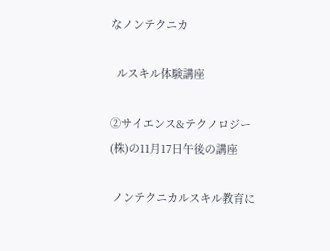なノンテクニカ

  ルスキル体験講座

②サイエンス&テクノロジー(株)の11月17日午後の講座

 ノンテクニカルスキル教育に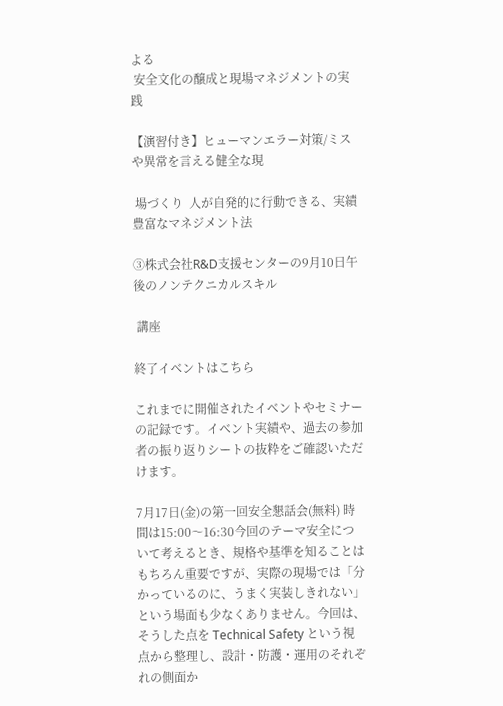よる
 安全文化の醸成と現場マネジメントの実践

【演習付き】ヒューマンエラー対策/ミスや異常を言える健全な現

 場づくり  人が自発的に行動できる、実績豊富なマネジメント法

③株式会社R&D支援センターの9月10日午後のノンテクニカルスキル

 講座

終了イベントはこちら

これまでに開催されたイベントやセミナーの記録です。イベント実績や、過去の参加者の振り返りシートの抜粋をご確認いただけます。

7月17日(金)の第一回安全懇話会(無料) 時間は15:00〜16:30今回のテーマ安全について考えるとき、規格や基準を知ることはもちろん重要ですが、実際の現場では「分かっているのに、うまく実装しきれない」という場面も少なくありません。今回は、そうした点を Technical Safety という視点から整理し、設計・防護・運用のそれぞれの側面か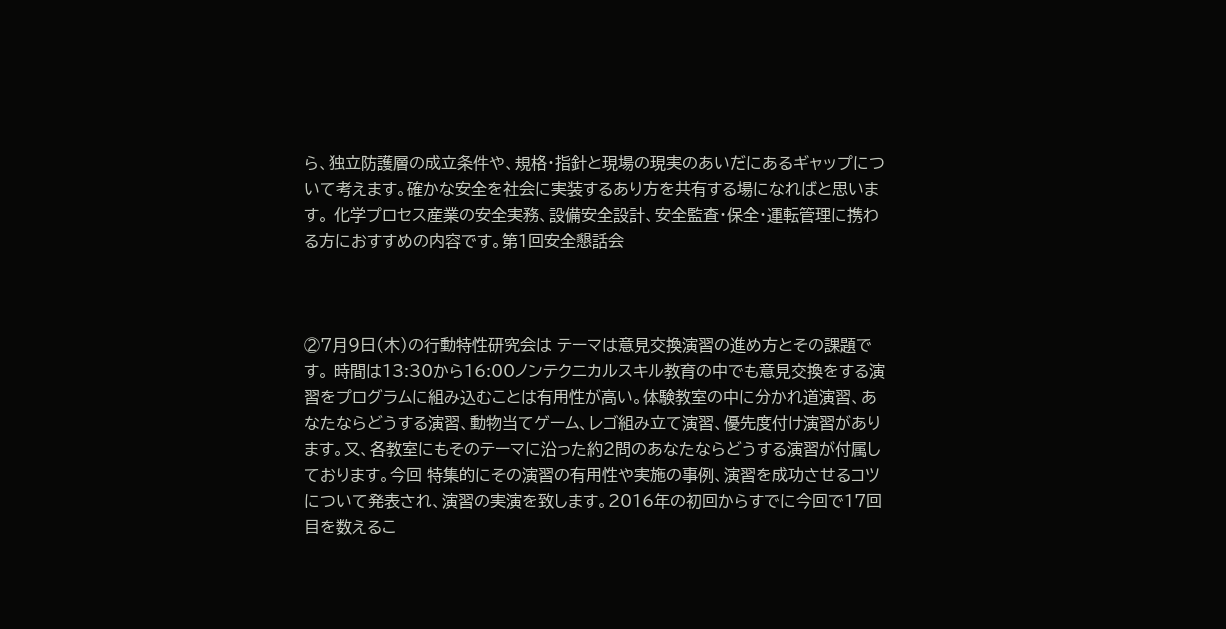ら、独立防護層の成立条件や、規格・指針と現場の現実のあいだにあるギャップについて考えます。確かな安全を社会に実装するあり方を共有する場になればと思います。 化学プロセス産業の安全実務、設備安全設計、安全監査・保全・運転管理に携わる方におすすめの内容です。第1回安全懇話会



②7月9日(木)の行動特性研究会は テーマは意見交換演習の進め方とその課題です。 時間は13:30から16:00ノンテクニカルスキル教育の中でも意見交換をする演習をプログラムに組み込むことは有用性が高い。体験教室の中に分かれ道演習、あなたならどうする演習、動物当てゲーム、レゴ組み立て演習、優先度付け演習があります。又、各教室にもそのテーマに沿った約2問のあなたならどうする演習が付属しております。今回 特集的にその演習の有用性や実施の事例、演習を成功させるコツについて発表され、演習の実演を致します。2016年の初回からすでに今回で17回目を数えるこ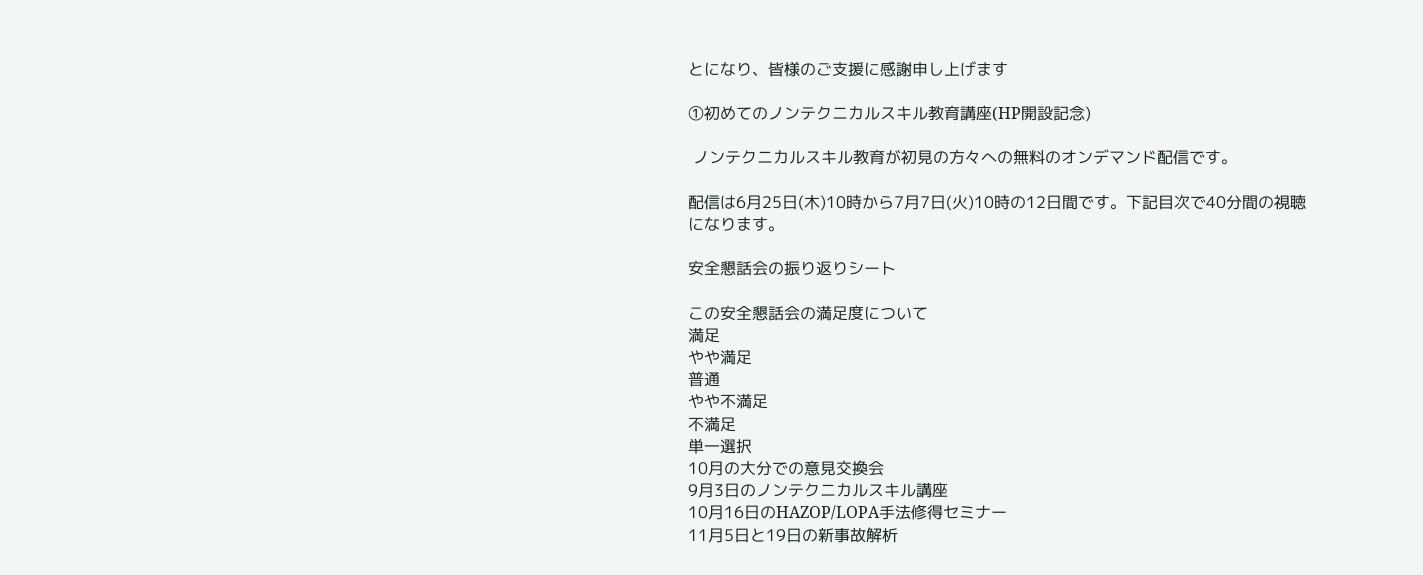とになり、皆様のご支援に感謝申し上げます

①初めてのノンテクニカルスキル教育講座(HP開設記念)

 ノンテクニカルスキル教育が初見の方々への無料のオンデマンド配信です。

配信は6月25日(木)10時から7月7日(火)10時の12日間です。下記目次で40分間の視聴になります。

安全懇話会の振り返りシート

この安全懇話会の満足度について
満足
やや満足
普通
やや不満足
不満足
単一選択
10月の大分での意見交換会
9月3日のノンテクニカルスキル講座
10月16日のHAZOP/LOPA手法修得セミナー
11月5日と19日の新事故解析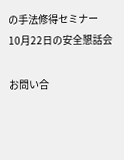の手法修得セミナー
10月22日の安全懇話会

お問い合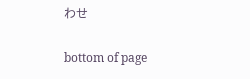わせ

bottom of page